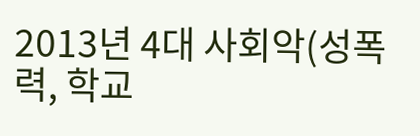2013년 4대 사회악(성폭력, 학교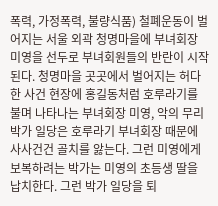폭력, 가정폭력, 불량식품) 철폐운동이 벌어지는 서울 외곽 청명마을에 부녀회장 미영을 선두로 부녀회원들의 반란이 시작된다. 청명마을 곳곳에서 벌어지는 허다한 사건 현장에 홍길동처럼 호루라기를 불며 나타나는 부녀회장 미영, 악의 무리 박가 일당은 호루라기 부녀회장 때문에 사사건건 골치를 앓는다. 그런 미영에게 보복하려는 박가는 미영의 초등생 딸을 납치한다. 그런 박가 일당을 퇴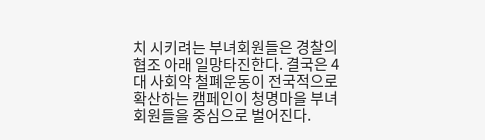치 시키려는 부녀회원들은 경찰의 협조 아래 일망타진한다. 결국은 4대 사회악 철폐운동이 전국적으로 확산하는 캠페인이 청명마을 부녀회원들을 중심으로 벌어진다.